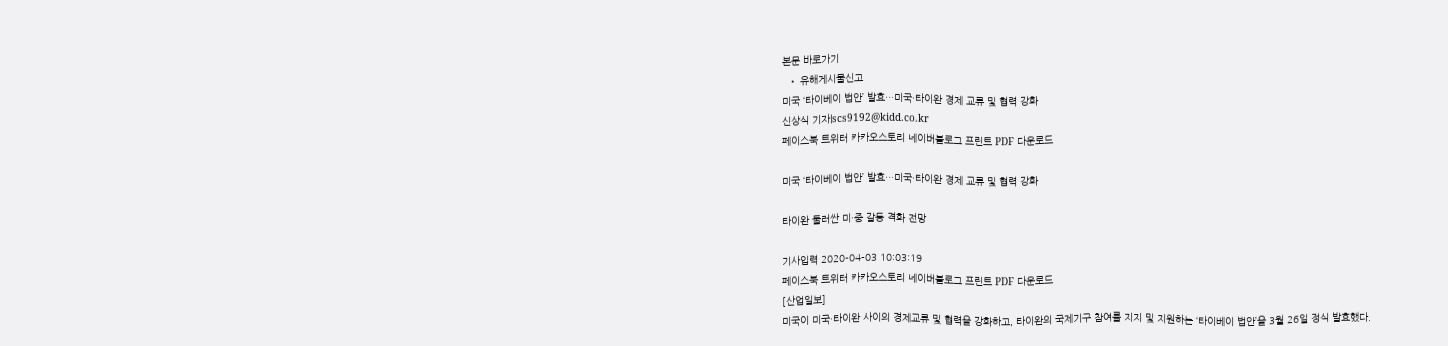본문 바로가기
  • 유해게시물신고
미국 ‘타이베이 법안’ 발효…미국·타이완 경제 교류 및 협력 강화
신상식 기자|scs9192@kidd.co.kr
페이스북 트위터 카카오스토리 네이버블로그 프린트 PDF 다운로드

미국 ‘타이베이 법안’ 발효…미국·타이완 경제 교류 및 협력 강화

타이완 둘러싼 미·중 갈등 격화 전망

기사입력 2020-04-03 10:03:19
페이스북 트위터 카카오스토리 네이버블로그 프린트 PDF 다운로드
[산업일보]
미국이 미국·타이완 사이의 경제교류 및 협력을 강화하고, 타이완의 국제기구 참여를 지지 및 지원하는 ‘타이베이 법안’을 3월 26일 정식 발효했다.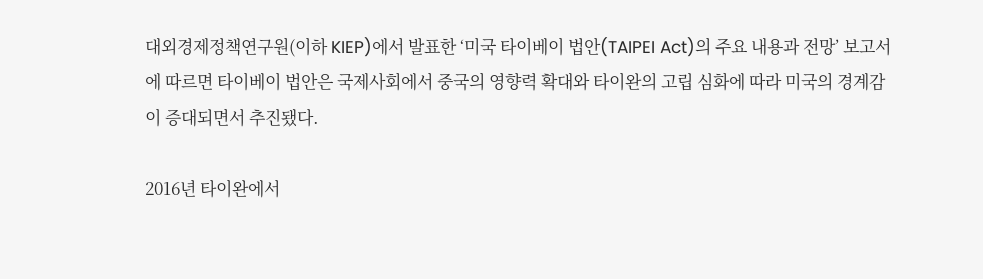대외경제정책연구원(이하 KIEP)에서 발표한 ‘미국 타이베이 법안(TAIPEI Act)의 주요 내용과 전망’ 보고서에 따르면 타이베이 법안은 국제사회에서 중국의 영향력 확대와 타이완의 고립 심화에 따라 미국의 경계감이 증대되면서 추진됐다.

2016년 타이완에서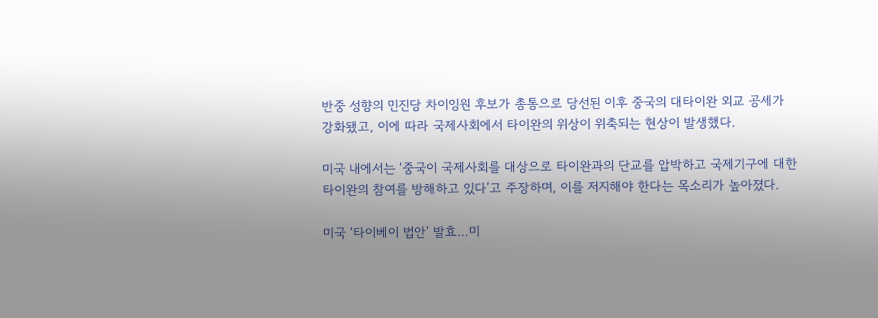반중 성향의 민진당 차이잉원 후보가 총통으로 당선된 이후 중국의 대타이완 외교 공세가 강화됐고, 이에 따라 국제사회에서 타이완의 위상이 위축되는 현상이 발생했다.

미국 내에서는 ‘중국이 국제사회를 대상으로 타이완과의 단교를 압박하고 국제기구에 대한 타이완의 참여를 방해하고 있다’고 주장하며, 이를 저지해야 한다는 목소리가 높아졌다.

미국 ‘타이베이 법안’ 발효…미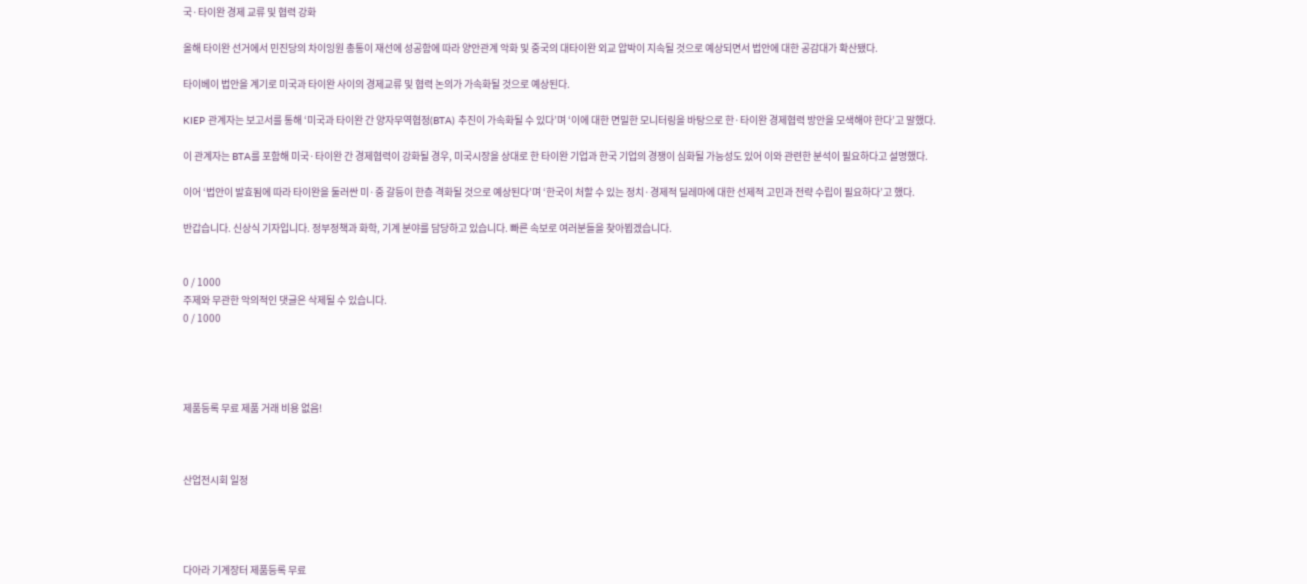국·타이완 경제 교류 및 협력 강화

올해 타이완 선거에서 민진당의 차이잉원 총통이 재선에 성공함에 따라 양안관계 악화 및 중국의 대타이완 외교 압박이 지속될 것으로 예상되면서 법안에 대한 공감대가 확산됐다.

타이베이 법안을 계기로 미국과 타이완 사이의 경제교류 및 협력 논의가 가속화될 것으로 예상된다.

KIEP 관계자는 보고서를 통해 ‘미국과 타이완 간 양자무역협정(BTA) 추진이 가속화될 수 있다’며 ‘이에 대한 면밀한 모니터링을 바탕으로 한·타이완 경제협력 방안을 모색해야 한다’고 말했다.

이 관계자는 BTA를 포함해 미국·타이완 간 경제협력이 강화될 경우, 미국시장을 상대로 한 타이완 기업과 한국 기업의 경쟁이 심화될 가능성도 있어 이와 관련한 분석이 필요하다고 설명했다.

이어 ‘법안이 발효됨에 따라 타이완을 둘러싼 미·중 갈등이 한층 격화될 것으로 예상된다’며 ‘한국이 처할 수 있는 정치·경제적 딜레마에 대한 선제적 고민과 전략 수립이 필요하다’고 했다.

반갑습니다. 신상식 기자입니다. 정부정책과 화학, 기계 분야를 담당하고 있습니다. 빠른 속보로 여러분들을 찾아뵙겠습니다.


0 / 1000
주제와 무관한 악의적인 댓글은 삭제될 수 있습니다.
0 / 1000




제품등록 무료 제품 거래 비용 없음!



산업전시회 일정




다아라 기계장터 제품등록 무료